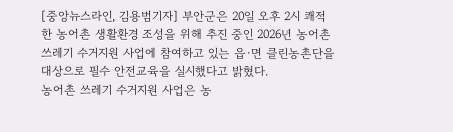[중앙뉴스라인, 김용범기자] 부안군은 20일 오후 2시 쾌적한 농어촌 생활환경 조성을 위해 추진 중인 2026년 농어촌 쓰레기 수거지원 사업에 참여하고 있는 읍·면 클린농촌단을 대상으로 필수 안전교육을 실시했다고 밝혔다.
농어촌 쓰레기 수거지원 사업은 농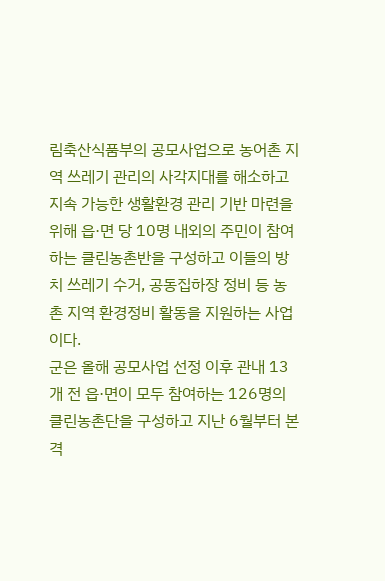림축산식품부의 공모사업으로 농어촌 지역 쓰레기 관리의 사각지대를 해소하고 지속 가능한 생활환경 관리 기반 마련을 위해 읍·면 당 10명 내외의 주민이 참여하는 클린농촌반을 구성하고 이들의 방치 쓰레기 수거, 공동집하장 정비 등 농촌 지역 환경정비 활동을 지원하는 사업이다.
군은 올해 공모사업 선정 이후 관내 13개 전 읍·면이 모두 참여하는 126명의 클린농촌단을 구성하고 지난 6월부터 본격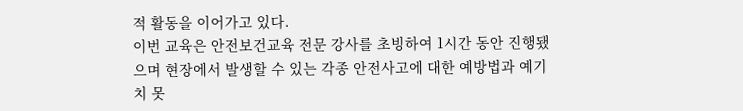적 활동을 이어가고 있다.
이번 교육은 안전보건교육 전문 강사를 초빙하여 1시간 동안 진행됐으며 현장에서 발생할 수 있는 각종 안전사고에 대한 예방법과 예기치 못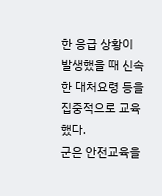한 응급 상황이 발생했을 때 신속한 대처요령 등을 집중적으로 교육했다.
군은 안전교육을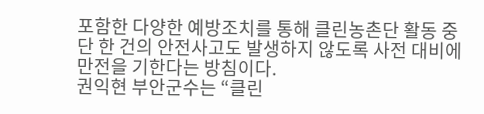포함한 다양한 예방조치를 통해 클린농촌단 활동 중 단 한 건의 안전사고도 발생하지 않도록 사전 대비에 만전을 기한다는 방침이다.
권익현 부안군수는 “클린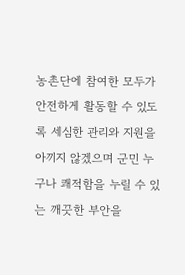농촌단에 참여한 모두가 안전하게 활동할 수 있도록 세심한 관리와 지원을 아끼지 않겠으며 군민 누구나 쾌적함을 누릴 수 있는 깨끗한 부안을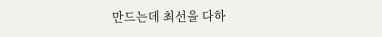만드는데 최선을 다하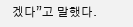겠다”고 말했다.